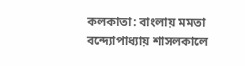কলকাতা: বাংলায় মমতা বন্দ্যোপাধ্যায় শাসলকালে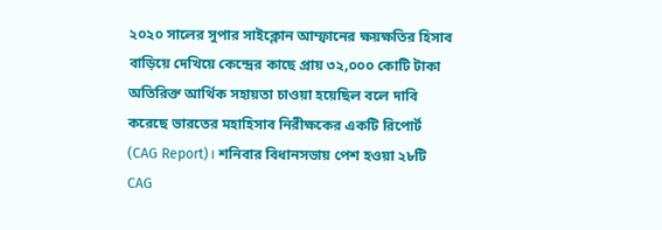২০২০ সালের সুপার সাইক্লোন আম্ফানের ক্ষয়ক্ষতির হিসাব বাড়িয়ে দেখিয়ে কেন্দ্রের কাছে প্রায় ৩২,০০০ কোটি টাকা অতিরিক্ত আর্থিক সহায়তা চাওয়া হয়েছিল বলে দাবি করেছে ভারতের মহাহিসাব নিরীক্ষকের একটি রিপোর্ট (CAG Report)। শনিবার বিধানসভায় পেশ হওয়া ২৮টি CAG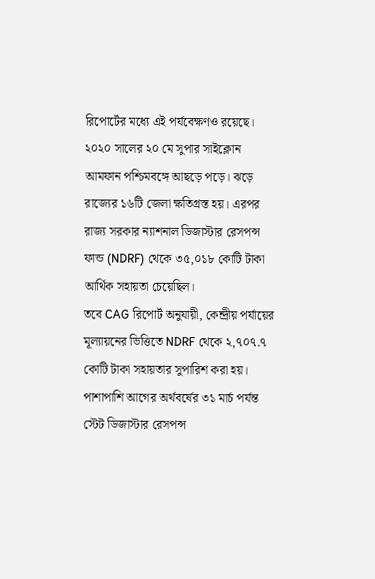রিপোর্টের মধ্যে এই পর্যবেক্ষণও রয়েছে।
২০২০ সালের ২০ মে সুপার সাইক্লোন আমফান পশ্চিমবঙ্গে আছড়ে পড়ে। ঝড়ে রাজ্যের ১৬টি জেলা ক্ষতিগ্রস্ত হয়। এরপর রাজ্য সরকার ন্যাশনাল ডিজাস্টার রেসপন্স ফান্ড (NDRF) থেকে ৩৫,০১৮ কোটি টাকা আর্থিক সহায়তা চেয়েছিল।
তবে CAG রিপোর্ট অনুযায়ী, কেন্দ্রীয় পর্যায়ের মূল্যায়নের ভিত্তিতে NDRF থেকে ২,৭০৭.৭ কোটি টাকা সহায়তার সুপারিশ করা হয়। পাশাপাশি আগের অর্থবর্ষের ৩১ মার্চ পর্যন্ত স্টেট ডিজাস্টার রেসপন্স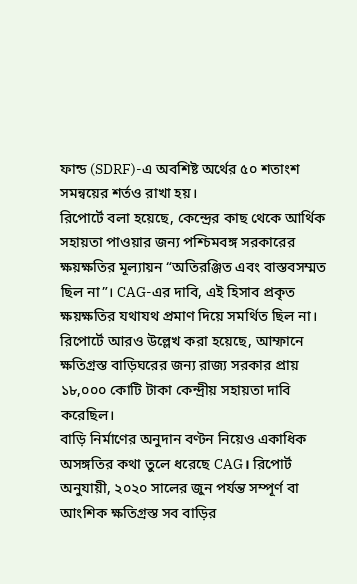ফান্ড (SDRF)-এ অবশিষ্ট অর্থের ৫০ শতাংশ সমন্বয়ের শর্তও রাখা হয়।
রিপোর্টে বলা হয়েছে, কেন্দ্রের কাছ থেকে আর্থিক সহায়তা পাওয়ার জন্য পশ্চিমবঙ্গ সরকারের ক্ষয়ক্ষতির মূল্যায়ন “অতিরঞ্জিত এবং বাস্তবসম্মত ছিল না”। CAG-এর দাবি, এই হিসাব প্রকৃত ক্ষয়ক্ষতির যথাযথ প্রমাণ দিয়ে সমর্থিত ছিল না।
রিপোর্টে আরও উল্লেখ করা হয়েছে, আম্ফানে ক্ষতিগ্রস্ত বাড়িঘরের জন্য রাজ্য সরকার প্রায় ১৮,০০০ কোটি টাকা কেন্দ্রীয় সহায়তা দাবি করেছিল।
বাড়ি নির্মাণের অনুদান বণ্টন নিয়েও একাধিক অসঙ্গতির কথা তুলে ধরেছে CAG। রিপোর্ট অনুযায়ী, ২০২০ সালের জুন পর্যন্ত সম্পূর্ণ বা আংশিক ক্ষতিগ্রস্ত সব বাড়ির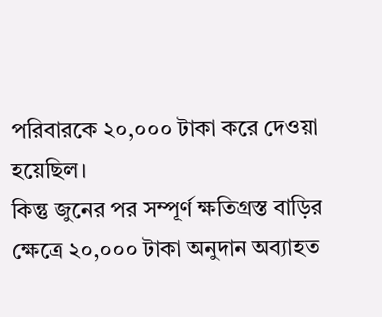পরিবারকে ২০,০০০ টাকা করে দেওয়া হয়েছিল।
কিন্তু জুনের পর সম্পূর্ণ ক্ষতিগ্রস্ত বাড়ির ক্ষেত্রে ২০,০০০ টাকা অনুদান অব্যাহত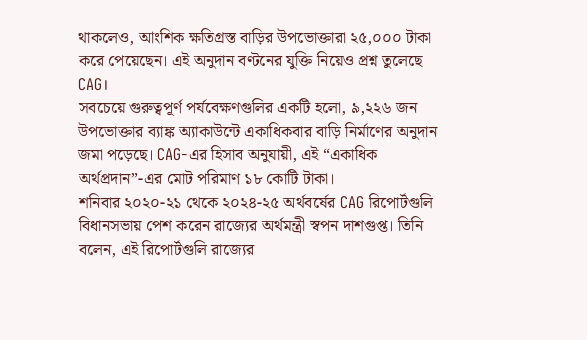থাকলেও, আংশিক ক্ষতিগ্রস্ত বাড়ির উপভোক্তারা ২৫,০০০ টাকা করে পেয়েছেন। এই অনুদান বণ্টনের যুক্তি নিয়েও প্রশ্ন তুলেছে CAG।
সবচেয়ে গুরুত্বপূর্ণ পর্যবেক্ষণগুলির একটি হলো, ৯,২২৬ জন উপভোক্তার ব্যাঙ্ক অ্যাকাউন্টে একাধিকবার বাড়ি নির্মাণের অনুদান জমা পড়েছে। CAG-এর হিসাব অনুযায়ী, এই “একাধিক অর্থপ্রদান”-এর মোট পরিমাণ ১৮ কোটি টাকা।
শনিবার ২০২০-২১ থেকে ২০২৪-২৫ অর্থবর্ষের CAG রিপোর্টগুলি বিধানসভায় পেশ করেন রাজ্যের অর্থমন্ত্রী স্বপন দাশগুপ্ত। তিনি বলেন, এই রিপোর্টগুলি রাজ্যের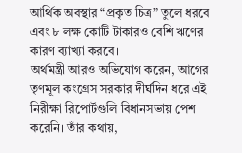আর্থিক অবস্থার “প্রকৃত চিত্র” তুলে ধরবে এবং ৮ লক্ষ কোটি টাকারও বেশি ঋণের কারণ ব্যাখ্যা করবে।
অর্থমন্ত্রী আরও অভিযোগ করেন, আগের তৃণমূল কংগ্রেস সরকার দীর্ঘদিন ধরে এই নিরীক্ষা রিপোর্টগুলি বিধানসভায় পেশ করেনি। তাঁর কথায়,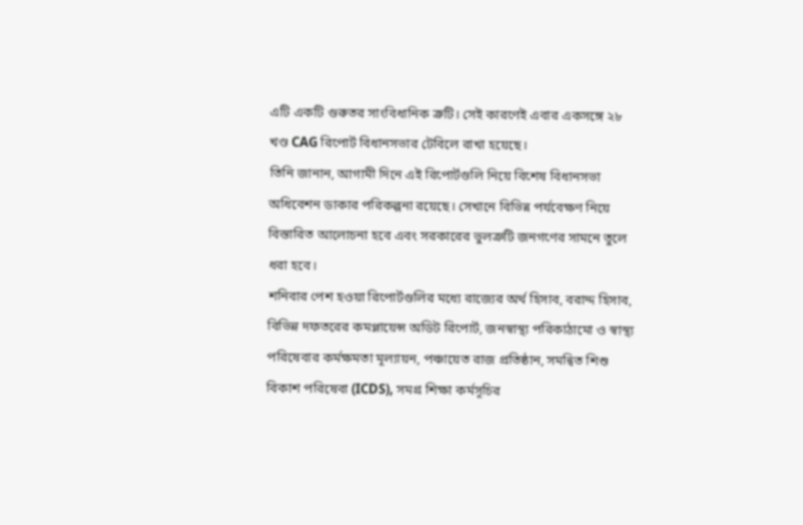এটি একটি গুরুতর সাংবিধানিক ত্রুটি। সেই কারণেই এবার একসঙ্গে ২৮ খণ্ড CAG রিপোর্ট বিধানসভার টেবিলে রাখা হয়েছে।
তিনি জানান, আগামী দিনে এই রিপোর্টগুলি নিয়ে বিশেষ বিধানসভা অধিবেশন ডাকার পরিকল্পনা রয়েছে। সেখানে বিভিন্ন পর্যবেক্ষণ নিয়ে বিস্তারিত আলোচনা হবে এবং সরকারের ভুলত্রুটি জনগণের সামনে তুলে ধরা হবে।
শনিবার পেশ হওয়া রিপোর্টগুলির মধ্যে রাজ্যের অর্থ হিসাব, বরাদ্দ হিসাব, বিভিন্ন দফতরের কমপ্লায়েন্স অডিট রিপোর্ট, জনস্বাস্থ্য পরিকাঠামো ও স্বাস্থ্য পরিষেবার কর্মক্ষমতা মূল্যায়ন, পঞ্চায়েত রাজ প্রতিষ্ঠান, সমন্বিত শিশু বিকাশ পরিষেবা (ICDS), সমগ্র শিক্ষা কর্মসূচির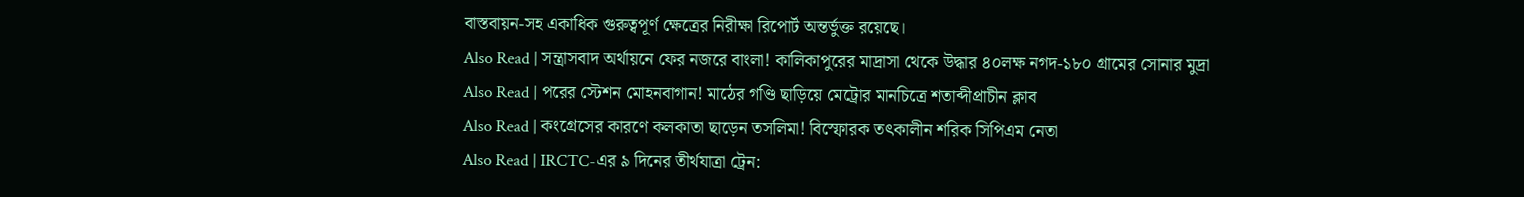বাস্তবায়ন-সহ একাধিক গুরুত্বপূর্ণ ক্ষেত্রের নিরীক্ষা রিপোর্ট অন্তর্ভুক্ত রয়েছে।
Also Read | সন্ত্রাসবাদ অর্থায়নে ফের নজরে বাংলা! কালিকাপুরের মাদ্রাসা থেকে উদ্ধার ৪০লক্ষ নগদ-১৮০ গ্রামের সোনার মুদ্রা
Also Read | পরের স্টেশন মোহনবাগান! মাঠের গণ্ডি ছাড়িয়ে মেট্রোর মানচিত্রে শতাব্দীপ্রাচীন ক্লাব
Also Read | কংগ্রেসের কারণে কলকাতা ছাড়েন তসলিমা! বিস্ফোরক তৎকালীন শরিক সিপিএম নেতা
Also Read | IRCTC-এর ৯ দিনের তীর্থযাত্রা ট্রেন: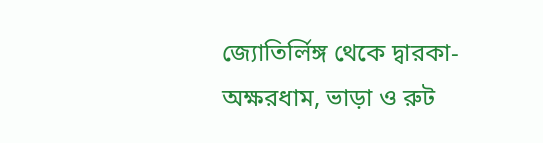জ্যোতির্লিঙ্গ থেকে দ্বারকা-অক্ষরধাম, ভাড়া ও রুট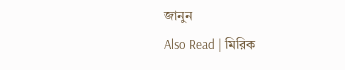জানুন
Also Read | মিরিক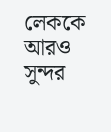লেককে আরও সুন্দর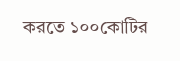করতে ১০০কোটির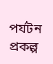পর্যটন প্রকল্প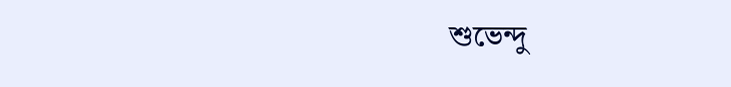শুভেন্দু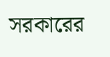সরকারের